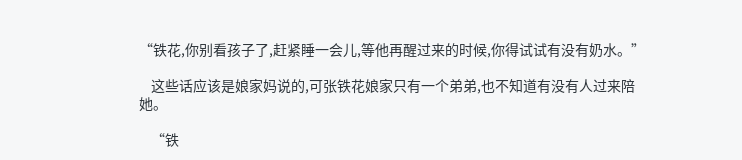“铁花,你别看孩子了,赶紧睡一会儿,等他再醒过来的时候,你得试试有没有奶水。”

    这些话应该是娘家妈说的,可张铁花娘家只有一个弟弟,也不知道有没有人过来陪她。

    “铁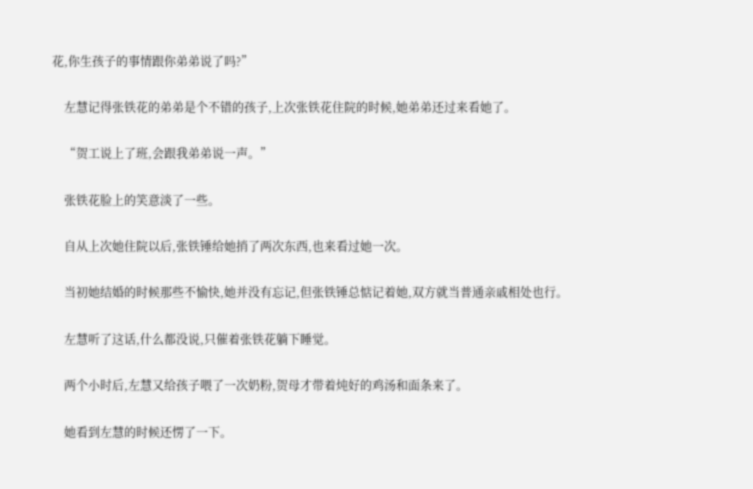花,你生孩子的事情跟你弟弟说了吗?”

    左慧记得张铁花的弟弟是个不错的孩子,上次张铁花住院的时候,她弟弟还过来看她了。

    “贺工说上了班,会跟我弟弟说一声。”

    张铁花脸上的笑意淡了一些。

    自从上次她住院以后,张铁锤给她捎了两次东西,也来看过她一次。

    当初她结婚的时候那些不愉快,她并没有忘记,但张铁锤总惦记着她,双方就当普通亲戚相处也行。

    左慧听了这话,什么都没说,只催着张铁花躺下睡觉。

    两个小时后,左慧又给孩子喂了一次奶粉,贺母才带着炖好的鸡汤和面条来了。

    她看到左慧的时候还愣了一下。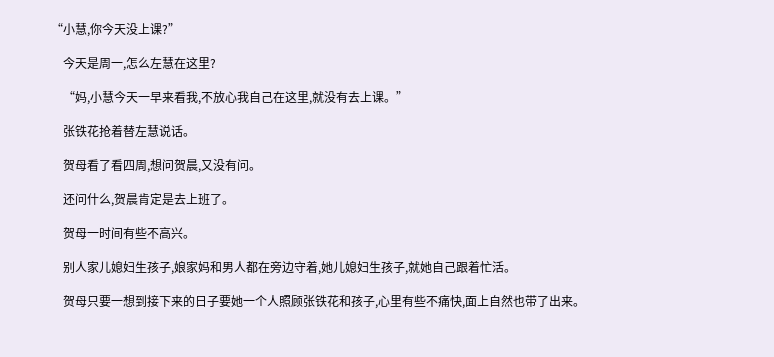“小慧,你今天没上课?”

    今天是周一,怎么左慧在这里?

    “妈,小慧今天一早来看我,不放心我自己在这里,就没有去上课。”

    张铁花抢着替左慧说话。

    贺母看了看四周,想问贺晨,又没有问。

    还问什么,贺晨肯定是去上班了。

    贺母一时间有些不高兴。

    别人家儿媳妇生孩子,娘家妈和男人都在旁边守着,她儿媳妇生孩子,就她自己跟着忙活。

    贺母只要一想到接下来的日子要她一个人照顾张铁花和孩子,心里有些不痛快,面上自然也带了出来。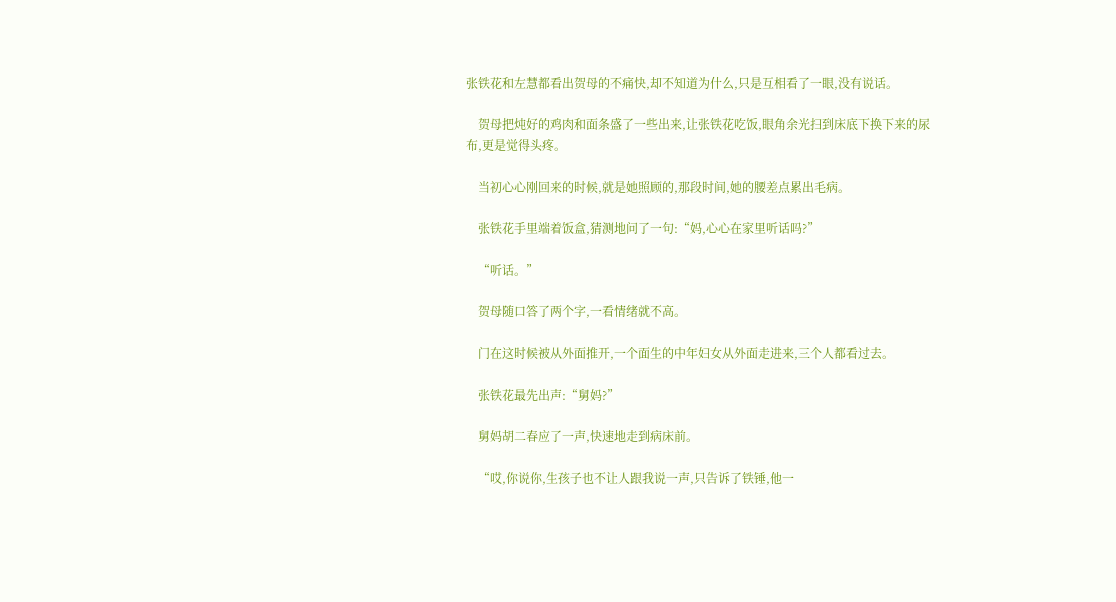张铁花和左慧都看出贺母的不痛快,却不知道为什么,只是互相看了一眼,没有说话。

    贺母把炖好的鸡肉和面条盛了一些出来,让张铁花吃饭,眼角余光扫到床底下换下来的尿布,更是觉得头疼。

    当初心心刚回来的时候,就是她照顾的,那段时间,她的腰差点累出毛病。

    张铁花手里端着饭盒,猜测地问了一句:“妈,心心在家里听话吗?”

    “听话。”

    贺母随口答了两个字,一看情绪就不高。

    门在这时候被从外面推开,一个面生的中年妇女从外面走进来,三个人都看过去。

    张铁花最先出声:“舅妈?”

    舅妈胡二春应了一声,快速地走到病床前。

    “哎,你说你,生孩子也不让人跟我说一声,只告诉了铁锤,他一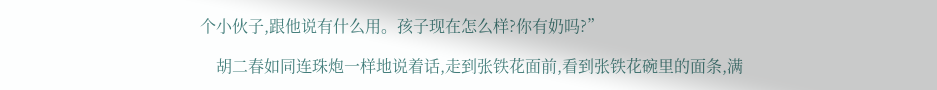个小伙子,跟他说有什么用。孩子现在怎么样?你有奶吗?”

    胡二春如同连珠炮一样地说着话,走到张铁花面前,看到张铁花碗里的面条,满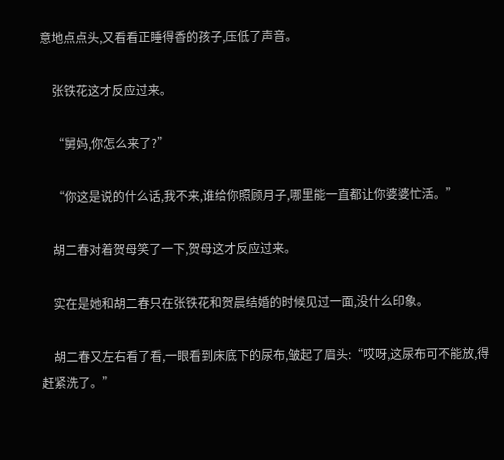意地点点头,又看看正睡得香的孩子,压低了声音。

    张铁花这才反应过来。

    “舅妈,你怎么来了?”

    “你这是说的什么话,我不来,谁给你照顾月子,哪里能一直都让你婆婆忙活。”

    胡二春对着贺母笑了一下,贺母这才反应过来。

    实在是她和胡二春只在张铁花和贺晨结婚的时候见过一面,没什么印象。

    胡二春又左右看了看,一眼看到床底下的尿布,皱起了眉头:“哎呀,这尿布可不能放,得赶紧洗了。”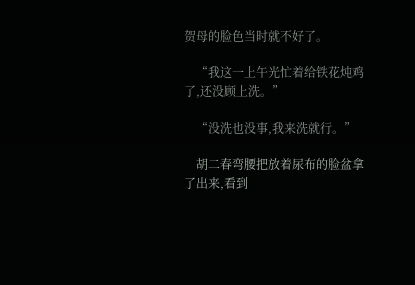贺母的脸色当时就不好了。

    “我这一上午光忙着给铁花炖鸡了,还没顾上洗。”

    “没洗也没事,我来洗就行。”

    胡二春弯腰把放着尿布的脸盆拿了出来,看到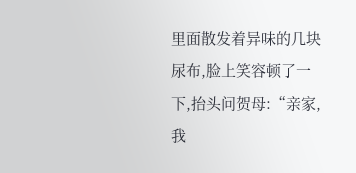里面散发着异味的几块尿布,脸上笑容顿了一下,抬头问贺母:“亲家,我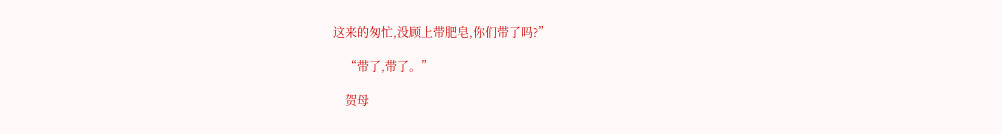这来的匆忙,没顾上带肥皂,你们带了吗?”

    “带了,带了。”

    贺母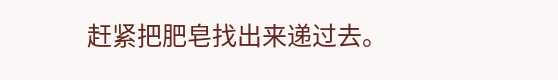赶紧把肥皂找出来递过去。